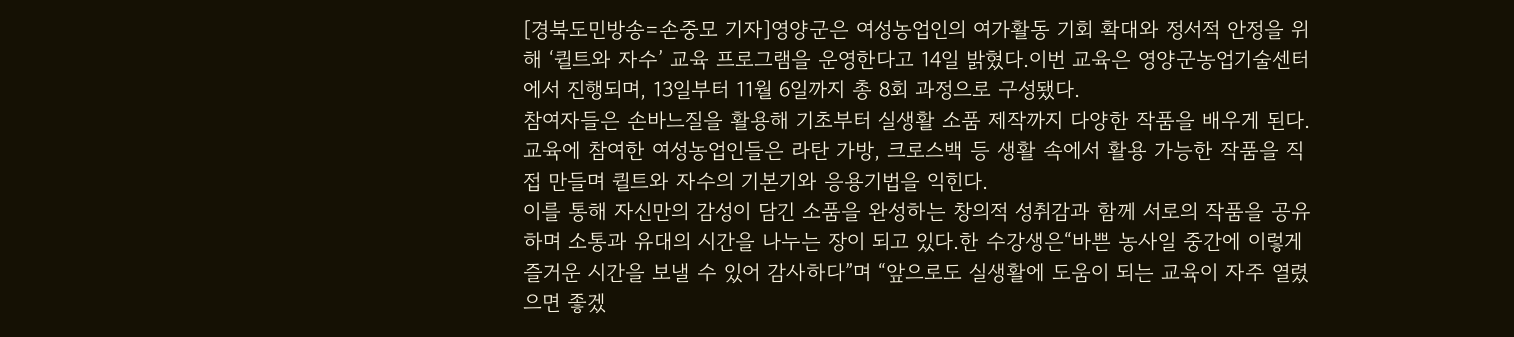[경북도민방송=손중모 기자]영양군은 여성농업인의 여가활동 기회 확대와 정서적 안정을 위해 ‘퀼트와 자수’ 교육 프로그램을 운영한다고 14일 밝혔다.이번 교육은 영양군농업기술센터에서 진행되며, 13일부터 11월 6일까지 총 8회 과정으로 구성됐다.
참여자들은 손바느질을 활용해 기초부터 실생활 소품 제작까지 다양한 작품을 배우게 된다.교육에 참여한 여성농업인들은 라탄 가방, 크로스백 등 생활 속에서 활용 가능한 작품을 직접 만들며 퀼트와 자수의 기본기와 응용기법을 익힌다.
이를 통해 자신만의 감성이 담긴 소품을 완성하는 창의적 성취감과 함께 서로의 작품을 공유하며 소통과 유대의 시간을 나누는 장이 되고 있다.한 수강생은“바쁜 농사일 중간에 이렇게 즐거운 시간을 보낼 수 있어 감사하다”며 “앞으로도 실생활에 도움이 되는 교육이 자주 열렸으면 좋겠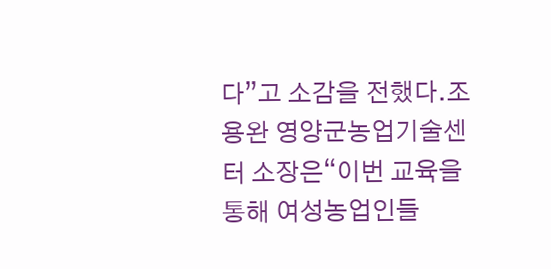다”고 소감을 전했다.조용완 영양군농업기술센터 소장은“이번 교육을 통해 여성농업인들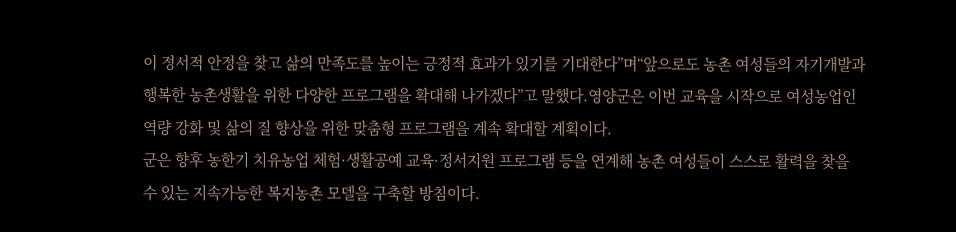이 정서적 안정을 찾고 삶의 만족도를 높이는 긍정적 효과가 있기를 기대한다”며“앞으로도 농촌 여성들의 자기개발과 행복한 농촌생활을 위한 다양한 프로그램을 확대해 나가겠다”고 말했다.영양군은 이번 교육을 시작으로 여성농업인 역량 강화 및 삶의 질 향상을 위한 맞춤형 프로그램을 계속 확대할 계획이다.
군은 향후 농한기 치유농업 체험·생활공예 교육·정서지원 프로그램 등을 연계해 농촌 여성들이 스스로 활력을 찾을 수 있는 지속가능한 복지농촌 모델을 구축할 방침이다.